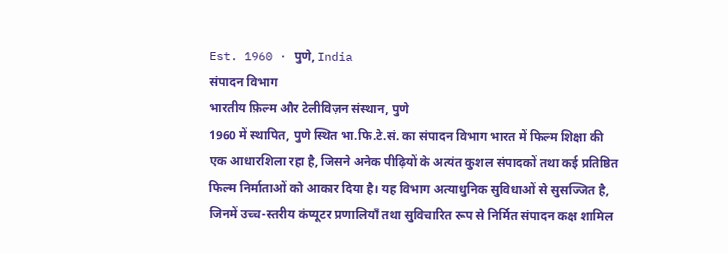Est. 1960 · पुणे, India
संपादन विभाग
भारतीय फ़िल्म और टेलीविज़न संस्थान, पुणे
1960 में स्थापित, पुणे स्थित भा.फि.टे.सं. का संपादन विभाग भारत में फिल्म शिक्षा की एक आधारशिला रहा है, जिसने अनेक पीढ़ियों के अत्यंत कुशल संपादकों तथा कई प्रतिष्ठित फिल्म निर्माताओं को आकार दिया है। यह विभाग अत्याधुनिक सुविधाओं से सुसज्जित है, जिनमें उच्च-स्तरीय कंप्यूटर प्रणालियाँ तथा सुविचारित रूप से निर्मित संपादन कक्ष शामिल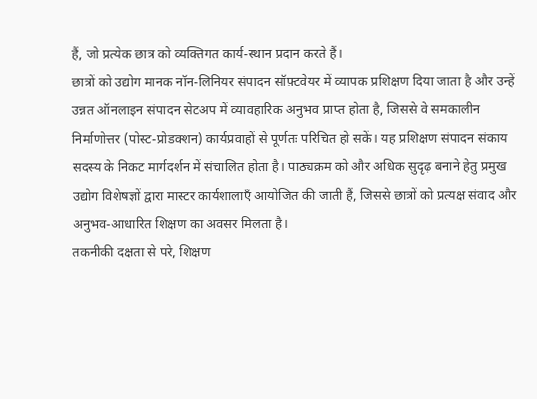हैं, जो प्रत्येक छात्र को व्यक्तिगत कार्य-स्थान प्रदान करते हैं।
छात्रों को उद्योग मानक नॉन-लिनियर संपादन सॉफ़्टवेयर में व्यापक प्रशिक्षण दिया जाता है और उन्हें उन्नत ऑनलाइन संपादन सेटअप में व्यावहारिक अनुभव प्राप्त होता है, जिससे वे समकालीन निर्माणोत्तर (पोस्ट-प्रोडक्शन) कार्यप्रवाहों से पूर्णतः परिचित हो सकें। यह प्रशिक्षण संपादन संकाय सदस्य के निकट मार्गदर्शन में संचालित होता है। पाठ्यक्रम को और अधिक सुदृढ़ बनाने हेतु प्रमुख उद्योग विशेषज्ञों द्वारा मास्टर कार्यशालाएँ आयोजित की जाती हैं, जिससे छात्रों को प्रत्यक्ष संवाद और अनुभव-आधारित शिक्षण का अवसर मिलता है।
तकनीकी दक्षता से परे, शिक्षण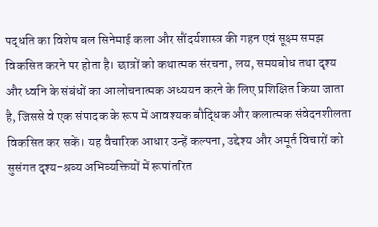पद्धति का विशेष बल सिनेमाई कला और सौंदर्यशास्त्र की गहन एवं सूक्ष्म समझ विकसित करने पर होता है। छात्रों को कथात्मक संरचना, लय, समयबोध तथा दृश्य और ध्वनि के संबंधों का आलोचनात्मक अध्ययन करने के लिए प्रशिक्षित किया जाता है, जिससे वे एक संपादक के रूप में आवश्यक बौद्धिक और कलात्मक संवेदनशीलता विकसित कर सकें। यह वैचारिक आधार उन्हें कल्पना, उद्देश्य और अमूर्त विचारों को सुसंगत दृश्य-श्रव्य अभिव्यक्तियों में रूपांतरित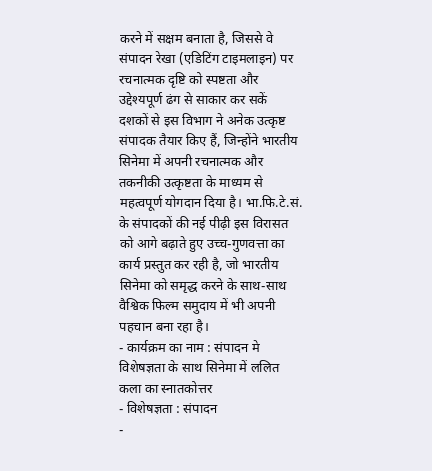करने में सक्षम बनाता है, जिससे वे संपादन रेखा (एडिटिंग टाइमलाइन) पर रचनात्मक दृष्टि को स्पष्टता और उद्देश्यपूर्ण ढंग से साकार कर सकें
दशकों से इस विभाग ने अनेक उत्कृष्ट संपादक तैयार किए हैं, जिन्होंने भारतीय सिनेमा में अपनी रचनात्मक और तकनीकी उत्कृष्टता के माध्यम से महत्वपूर्ण योगदान दिया है। भा.फि.टे.सं. के संपादकों की नई पीढ़ी इस विरासत को आगे बढ़ाते हुए उच्च-गुणवत्ता का कार्य प्रस्तुत कर रही है, जो भारतीय सिनेमा को समृद्ध करने के साथ-साथ वैश्विक फिल्म समुदाय में भी अपनी पहचान बना रहा है।
- कार्यक्रम का नाम : संपादन मे विशेषज्ञता के साथ सिनेमा में ललित कला का स्नातकोत्तर
- विशेषज्ञता : संपादन
-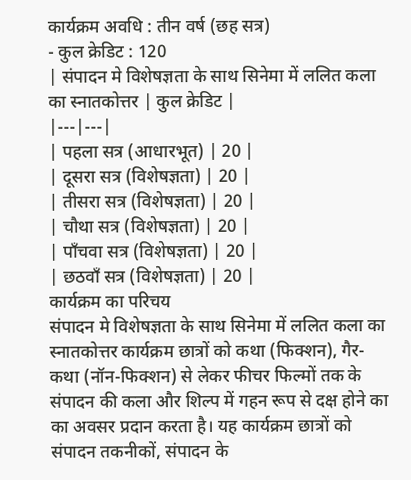कार्यक्रम अवधि : तीन वर्ष (छह सत्र)
- कुल क्रेडिट : 120
| संपादन मे विशेषज्ञता के साथ सिनेमा में ललित कला का स्नातकोत्तर | कुल क्रेडिट |
|---|---|
| पहला सत्र (आधारभूत) | 20 |
| दूसरा सत्र (विशेषज्ञता) | 20 |
| तीसरा सत्र (विशेषज्ञता) | 20 |
| चौथा सत्र (विशेषज्ञता) | 20 |
| पाँचवा सत्र (विशेषज्ञता) | 20 |
| छठवाँ सत्र (विशेषज्ञता) | 20 |
कार्यक्रम का परिचय
संपादन मे विशेषज्ञता के साथ सिनेमा में ललित कला का स्नातकोत्तर कार्यक्रम छात्रों को कथा (फिक्शन), गैर-कथा (नॉन-फिक्शन) से लेकर फीचर फिल्मों तक के संपादन की कला और शिल्प में गहन रूप से दक्ष होने का का अवसर प्रदान करता है। यह कार्यक्रम छात्रों को संपादन तकनीकों, संपादन के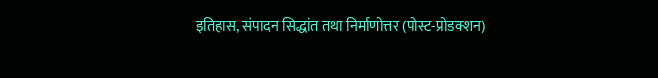इतिहास, संपादन सिद्धांत तथा निर्माणोत्तर (पोस्ट-प्रोडक्शन)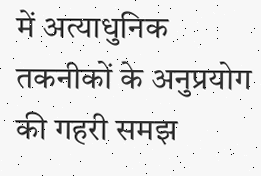में अत्याधुनिक तकनीकों के अनुप्रयोग की गहरी समझ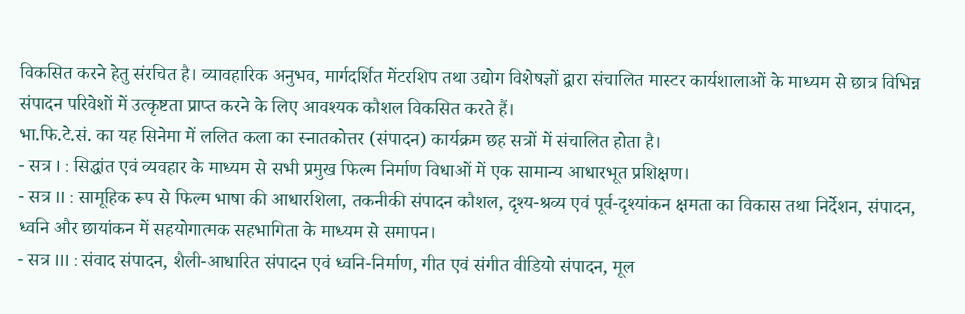विकसित करने हेतु संरचित है। व्यावहारिक अनुभव, मार्गदर्शित मेंटरशिप तथा उद्योग विशेषज्ञों द्वारा संचालित मास्टर कार्यशालाओं के माध्यम से छात्र विभिन्न संपादन परिवेशों में उत्कृष्टता प्राप्त करने के लिए आवश्यक कौशल विकसित करते हैं।
भा.फि.टे.सं. का यह सिनेमा में ललित कला का स्नातकोत्तर (संपादन) कार्यक्रम छह सत्रों में संचालित होता है।
- सत्र I : सिद्धांत एवं व्यवहार के माध्यम से सभी प्रमुख फिल्म निर्माण विधाओं में एक सामान्य आधारभूत प्रशिक्षण।
- सत्र II : सामूहिक रूप से फिल्म भाषा की आधारशिला, तकनीकी संपादन कौशल, दृश्य-श्रव्य एवं पूर्व-दृश्यांकन क्षमता का विकास तथा निर्देशन, संपादन, ध्वनि और छायांकन में सहयोगात्मक सहभागिता के माध्यम से समापन।
- सत्र III : संवाद संपादन, शैली-आधारित संपादन एवं ध्वनि-निर्माण, गीत एवं संगीत वीडियो संपादन, मूल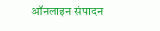ऑनलाइन संपादन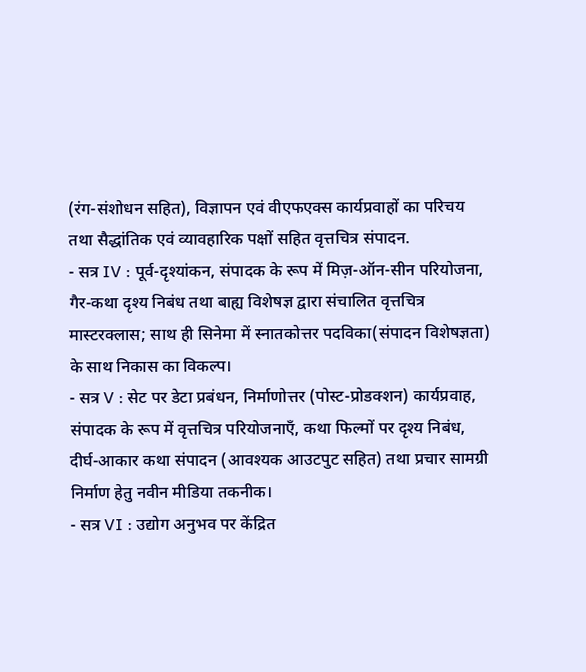(रंग-संशोधन सहित), विज्ञापन एवं वीएफएक्स कार्यप्रवाहों का परिचय तथा सैद्धांतिक एवं व्यावहारिक पक्षों सहित वृत्तचित्र संपादन.
- सत्र IV : पूर्व-दृश्यांकन, संपादक के रूप में मिज़-ऑन-सीन परियोजना, गैर-कथा दृश्य निबंध तथा बाह्य विशेषज्ञ द्वारा संचालित वृत्तचित्र मास्टरक्लास; साथ ही सिनेमा में स्नातकोत्तर पदविका(संपादन विशेषज्ञता) के साथ निकास का विकल्प।
- सत्र V : सेट पर डेटा प्रबंधन, निर्माणोत्तर (पोस्ट-प्रोडक्शन) कार्यप्रवाह, संपादक के रूप में वृत्तचित्र परियोजनाएँ, कथा फिल्मों पर दृश्य निबंध, दीर्घ-आकार कथा संपादन (आवश्यक आउटपुट सहित) तथा प्रचार सामग्री निर्माण हेतु नवीन मीडिया तकनीक।
- सत्र VI : उद्योग अनुभव पर केंद्रित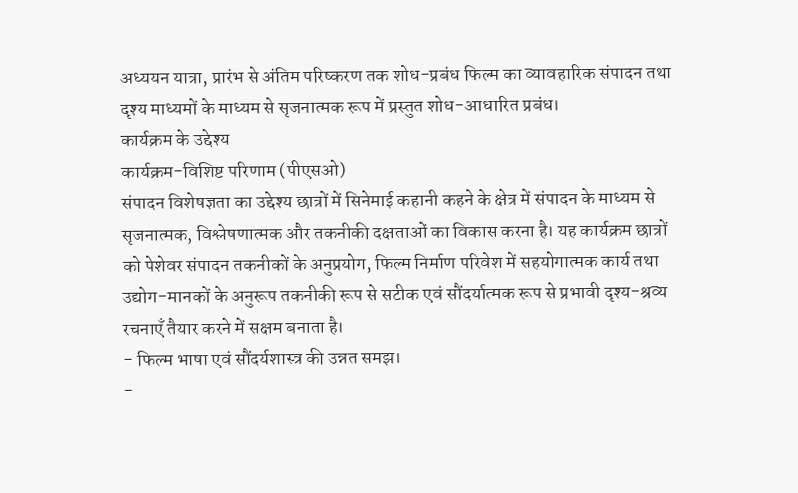अध्ययन यात्रा, प्रारंभ से अंतिम परिष्करण तक शोध-प्रबंध फिल्म का व्यावहारिक संपादन तथा दृश्य माध्यमों के माध्यम से सृजनात्मक रूप में प्रस्तुत शोध-आधारित प्रबंध।
कार्यक्रम के उद्देश्य
कार्यक्रम-विशिष्ट परिणाम (पीएसओ)
संपादन विशेषज्ञता का उद्देश्य छात्रों में सिनेमाई कहानी कहने के क्षेत्र में संपादन के माध्यम से सृजनात्मक, विश्लेषणात्मक और तकनीकी दक्षताओं का विकास करना है। यह कार्यक्रम छात्रों को पेशेवर संपादन तकनीकों के अनुप्रयोग, फिल्म निर्माण परिवेश में सहयोगात्मक कार्य तथा उद्योग-मानकों के अनुरूप तकनीकी रूप से सटीक एवं सौंदर्यात्मक रूप से प्रभावी दृश्य-श्रव्य रचनाएँ तैयार करने में सक्षम बनाता है।
- फिल्म भाषा एवं सौंदर्यशास्त्र की उन्नत समझ।
-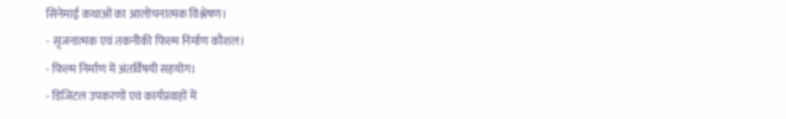सिनेमाई कथाओं का आलोचनात्मक विश्लेषण।
- सृजनात्मक एवं तकनीकी फिल्म निर्माण कौशल।
- फिल्म निर्माण में अंतर्विषयी सहयोग।
- डिजिटल उपकरणों एवं कार्यप्रवाहों में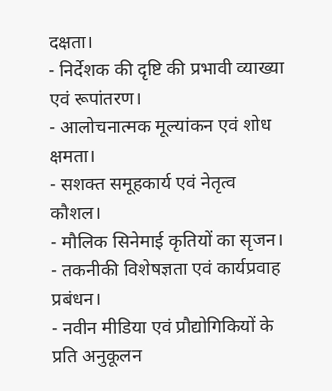दक्षता।
- निर्देशक की दृष्टि की प्रभावी व्याख्या एवं रूपांतरण।
- आलोचनात्मक मूल्यांकन एवं शोध क्षमता।
- सशक्त समूहकार्य एवं नेतृत्व कौशल।
- मौलिक सिनेमाई कृतियों का सृजन।
- तकनीकी विशेषज्ञता एवं कार्यप्रवाह प्रबंधन।
- नवीन मीडिया एवं प्रौद्योगिकियों के प्रति अनुकूलन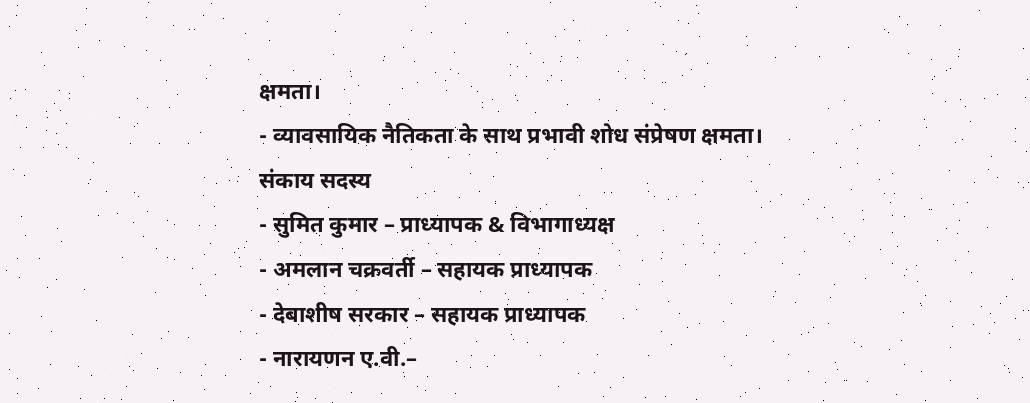क्षमता।
- व्यावसायिक नैतिकता के साथ प्रभावी शोध संप्रेषण क्षमता।
संकाय सदस्य
- सुमित कुमार – प्राध्यापक & विभागाध्यक्ष
- अमलान चक्रवर्ती – सहायक प्राध्यापक
- देबाशीष सरकार – सहायक प्राध्यापक
- नारायणन ए.वी.–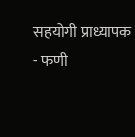सहयोगी प्राध्यापक
- फणी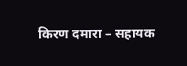किरण दमारा – सहायक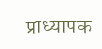प्राध्यापक